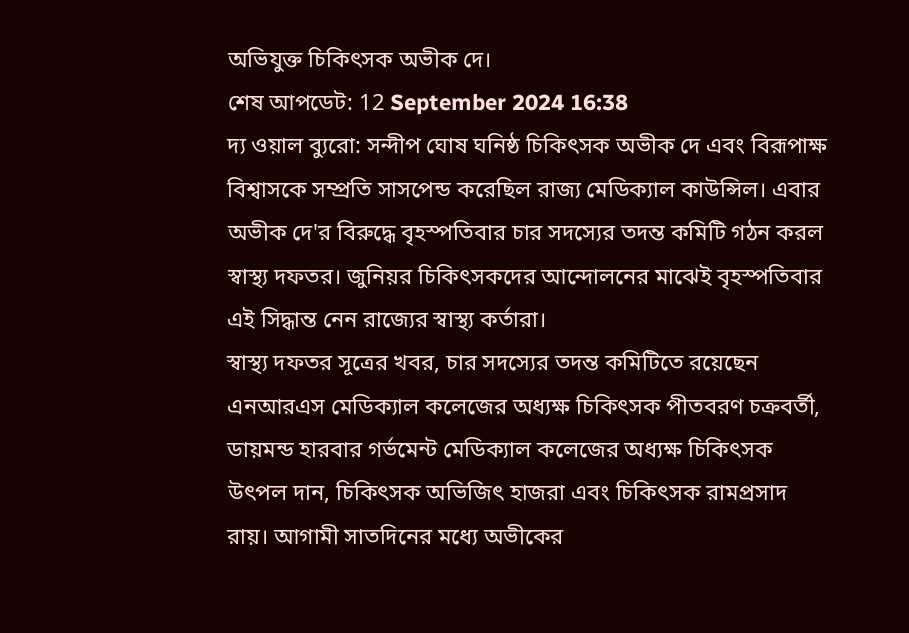অভিযুক্ত চিকিৎসক অভীক দে।
শেষ আপডেট: 12 September 2024 16:38
দ্য ওয়াল ব্যুরো: সন্দীপ ঘোষ ঘনিষ্ঠ চিকিৎসক অভীক দে এবং বিরূপাক্ষ বিশ্বাসকে সম্প্রতি সাসপেন্ড করেছিল রাজ্য মেডিক্যাল কাউন্সিল। এবার অভীক দে'র বিরুদ্ধে বৃহস্পতিবার চার সদস্যের তদন্ত কমিটি গঠন করল স্বাস্থ্য দফতর। জুনিয়র চিকিৎসকদের আন্দোলনের মাঝেই বৃহস্পতিবার এই সিদ্ধান্ত নেন রাজ্যের স্বাস্থ্য কর্তারা।
স্বাস্থ্য দফতর সূত্রের খবর, চার সদস্যের তদন্ত কমিটিতে রয়েছেন এনআরএস মেডিক্যাল কলেজের অধ্যক্ষ চিকিৎসক পীতবরণ চক্রবর্তী, ডায়মন্ড হারবার গর্ভমেন্ট মেডিক্যাল কলেজের অধ্যক্ষ চিকিৎসক উৎপল দান, চিকিৎসক অভিজিৎ হাজরা এবং চিকিৎসক রামপ্রসাদ রায়। আগামী সাতদিনের মধ্যে অভীকের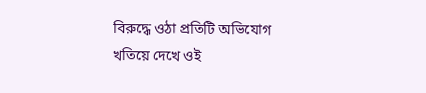বিরুদ্ধে ওঠা প্রতিটি অভিযোগ খতিয়ে দেখে ওই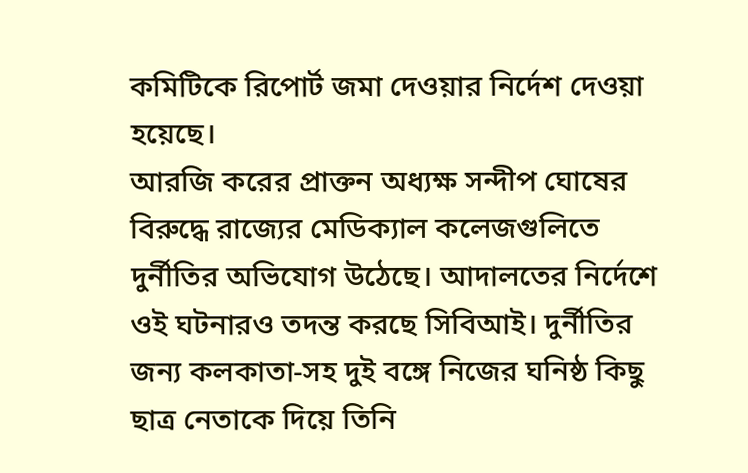কমিটিকে রিপোর্ট জমা দেওয়ার নির্দেশ দেওয়া হয়েছে।
আরজি করের প্রাক্তন অধ্যক্ষ সন্দীপ ঘোষের বিরুদ্ধে রাজ্যের মেডিক্যাল কলেজগুলিতে দুর্নীতির অভিযোগ উঠেছে। আদালতের নির্দেশে ওই ঘটনারও তদন্ত করছে সিবিআই। দুর্নীতির জন্য কলকাতা-সহ দুই বঙ্গে নিজের ঘনিষ্ঠ কিছু ছাত্র নেতাকে দিয়ে তিনি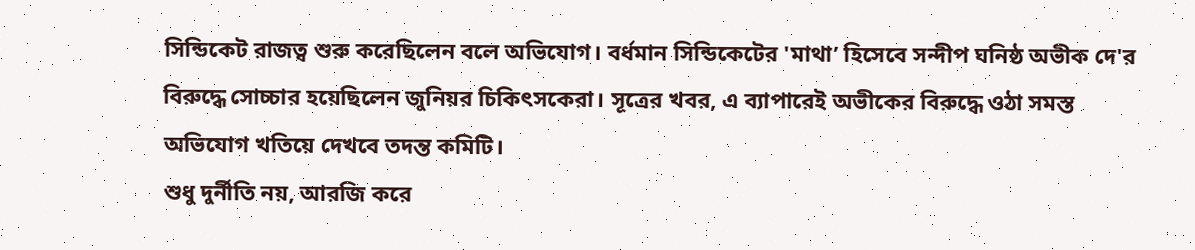সিন্ডিকেট রাজত্ব শুরু করেছিলেন বলে অভিযোগ। বর্ধমান সিন্ডিকেটের 'মাথা’ হিসেবে সন্দীপ ঘনিষ্ঠ অভীক দে'র বিরুদ্ধে সোচ্চার হয়েছিলেন জুনিয়র চিকিৎসকেরা। সূত্রের খবর, এ ব্যাপারেই অভীকের বিরুদ্ধে ওঠা সমস্ত অভিযোগ খতিয়ে দেখবে তদন্ত কমিটি।
শুধু দুর্নীতি নয়, আরজি করে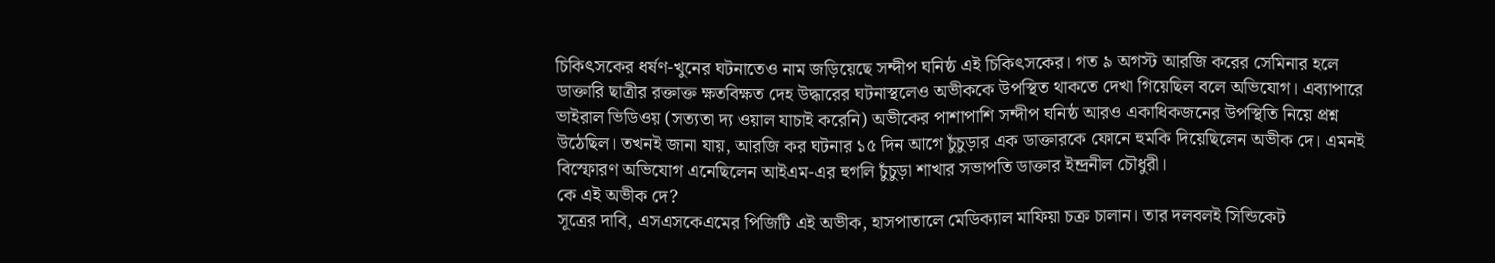চিকিৎসকের ধর্ষণ-খুনের ঘটনাতেও নাম জড়িয়েছে সন্দীপ ঘনিষ্ঠ এই চিকিৎসকের। গত ৯ অগস্ট আরজি করের সেমিনার হলে ডাক্তারি ছাত্রীর রক্তাক্ত ক্ষতবিক্ষত দেহ উদ্ধারের ঘটনাস্থলেও অভীককে উপস্থিত থাকতে দেখা গিয়েছিল বলে অভিযোগ। এব্যাপারে ভাইরাল ভিডিওয় (সত্যতা দ্য ওয়াল যাচাই করেনি) অভীকের পাশাপাশি সন্দীপ ঘনিষ্ঠ আরও একাধিকজনের উপস্থিতি নিয়ে প্রশ্ন উঠেছিল। তখনই জানা যায়, আরজি কর ঘটনার ১৫ দিন আগে চুঁচুড়ার এক ডাক্তারকে ফোনে হুমকি দিয়েছিলেন অভীক দে। এমনই বিস্ফোরণ অভিযোগ এনেছিলেন আইএম-এর হুগলি চুঁচুড়া শাখার সভাপতি ডাক্তার ইন্দ্রনীল চৌধুরী।
কে এই অভীক দে?
সূত্রের দাবি, এসএসকেএমের পিজিটি এই অভীক, হাসপাতালে মেডিক্যাল মাফিয়া চক্র চালান। তার দলবলই সিন্ডিকেট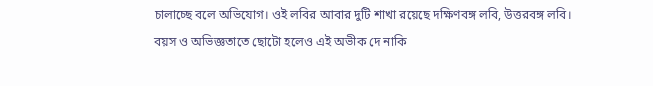চালাচ্ছে বলে অভিযোগ। ওই লবির আবার দুটি শাখা রয়েছে দক্ষিণবঙ্গ লবি, উত্তরবঙ্গ লবি। বয়স ও অভিজ্ঞতাতে ছোটো হলেও এই অভীক দে নাকি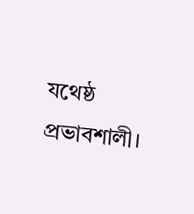যথেষ্ঠ প্রভাবশালী।